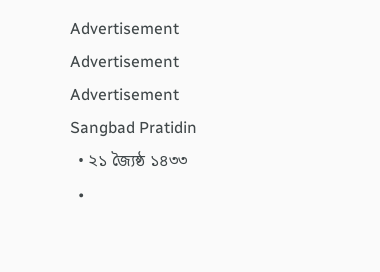Advertisement
Advertisement
Advertisement
Sangbad Pratidin
  • ২১ জ্যৈষ্ঠ ১৪৩৩
  •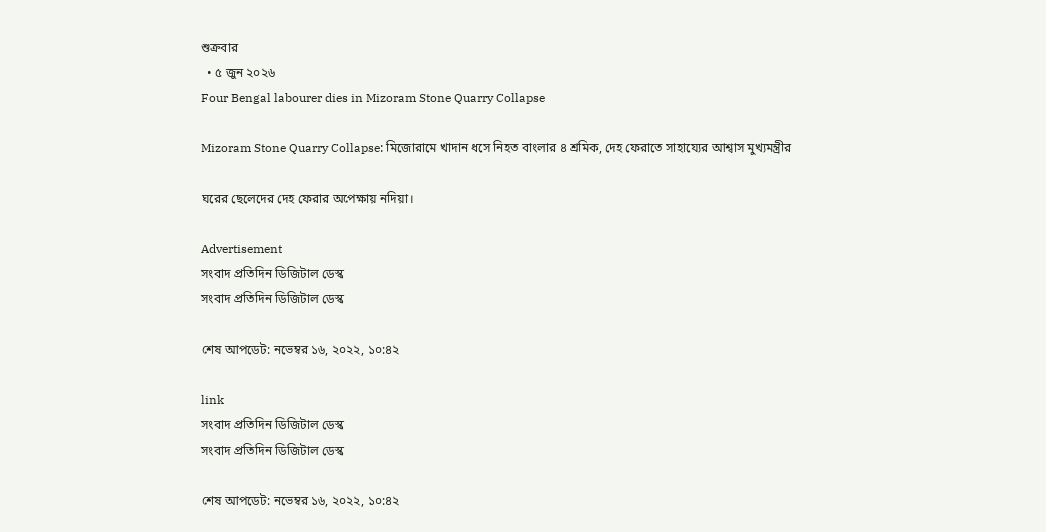শুক্রবার
  • ৫ জুন ২০২৬
Four Bengal labourer dies in Mizoram Stone Quarry Collapse

Mizoram Stone Quarry Collapse: মিজোরামে খাদান ধসে নিহত বাংলার ৪ শ্রমিক, দেহ ফেরাতে সাহায্যের আশ্বাস মুখ্যমন্ত্রীর

ঘরের ছেলেদের দেহ ফেরার অপেক্ষায় নদিয়া।

Advertisement
সংবাদ প্রতিদিন ডিজিটাল ডেস্ক
সংবাদ প্রতিদিন ডিজিটাল ডেস্ক

শেষ আপডেট: নভেম্বর ১৬, ২০২২, ১০:৪২

link
সংবাদ প্রতিদিন ডিজিটাল ডেস্ক
সংবাদ প্রতিদিন ডিজিটাল ডেস্ক

শেষ আপডেট: নভেম্বর ১৬, ২০২২, ১০:৪২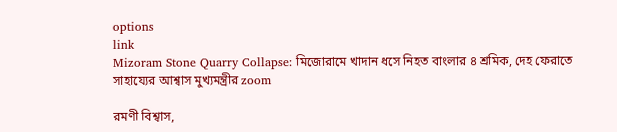options
link
Mizoram Stone Quarry Collapse: মিজোরামে খাদান ধসে নিহত বাংলার ৪ শ্রমিক, দেহ ফেরাতে সাহায্যের আশ্বাস মুখ্যমন্ত্রীর zoom

রমণী বিশ্বাস,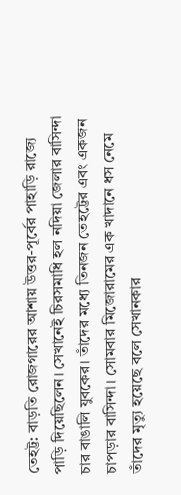তেহট্ট: বাড়তি রোজগারের আশায় উত্তর-পূর্বের পাহাড়ি রাজ্যে পাড়ি দিয়েছিলেন। সেখানেই চিরসমাধি হল নদিয়া জেলার বাসিন্দা চার বাঙালি যুবকের। তাঁদের মধ্যে তিনজন তেহট্টের এবং একজন চাপড়ার বাসিন্দা। সোমবার মিজোরামের এক খাদানে ধস নেমে তাঁদের মৃত‌্যু হয়েছে বলে সেখানকার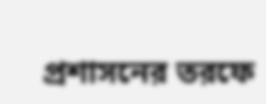প্রশাসনের তরফে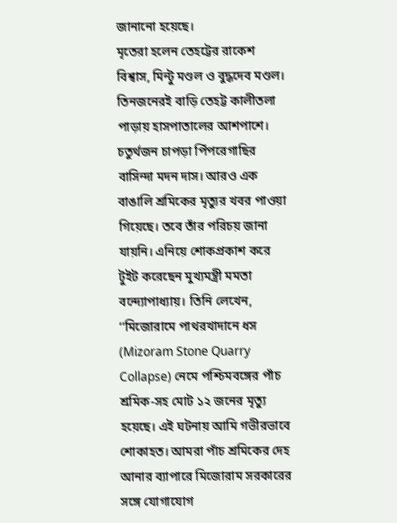জানানো হয়েছে।
মৃতেরা হলেন তেহট্টের রাকেশ বিশ্বাস, মিন্টু মণ্ডল ও বুদ্ধদেব মণ্ডল। তিনজনেরই বাড়ি তেহট্ট কালীতলা পাড়ায় হাসপাতালের আশপাশে। চতুর্থজন চাপড়া পিঁপরেগাছির বাসিন্দা মদন দাস। আরও এক বাঙালি শ্রমিকের মৃত্যুর খবর পাওয়া গিয়েছে। তবে তাঁর পরিচয় জানা যায়নি। এনিয়ে শোকপ্রকাশ করে টুইট করেছেন মুখ‌্যমন্ত্রী মমতা বন্দ্যোপাধ‌্যায়। তিনি লেখেন, ‘‘মিজোরামে পাথরখাদানে ধস (Mizoram Stone Quarry Collapse) নেমে পশ্চিমবঙ্গের পাঁচ শ্রমিক-সহ মোট ১২ জনের মৃত্যু হয়েছে। এই ঘটনায় আমি গভীরভাবে শোকাহত। আমরা পাঁচ শ্রমিকের দেহ আনার ব‌্যাপারে মিজোরাম সরকারের সঙ্গে যোগাযোগ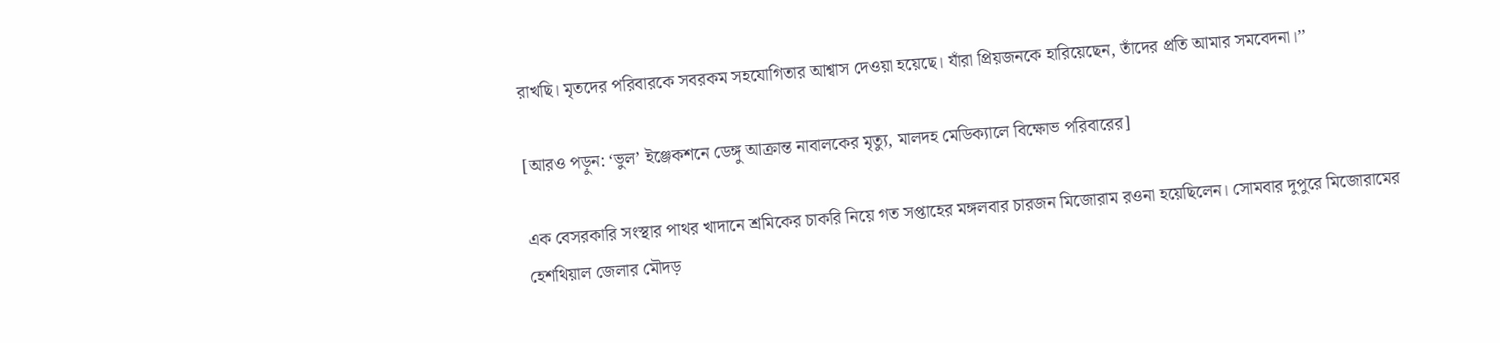রাখছি। মৃতদের পরিবারকে সবরকম সহযোগিতার আশ্বাস দেওয়া হয়েছে। যাঁরা প্রিয়জনকে হারিয়েছেন, তাঁদের প্রতি আমার সমবেদনা।’’

[আরও পড়ুন: ‘ভুল’ ইঞ্জেকশনে ডেঙ্গু আক্রান্ত নাবালকের মৃত্যু, মালদহ মেডিক্যালে বিক্ষোভ পরিবারের]

এক বেসরকারি সংস্থার পাথর খাদানে শ্রমিকের চাকরি নিয়ে গত সপ্তাহের মঙ্গলবার চারজন মিজোরাম রওনা হয়েছিলেন। সোমবার দুপুরে মিজোরামের হেশথিয়াল জেলার মৌদড়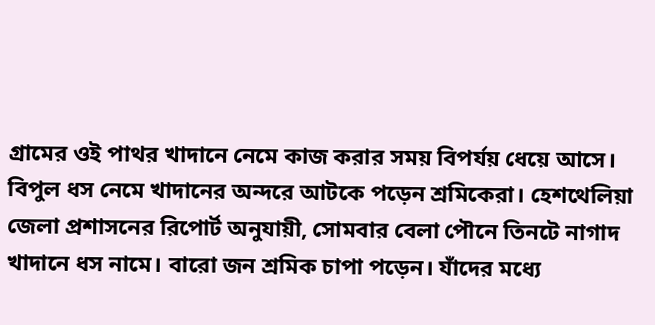গ্রামের ওই পাথর খাদানে নেমে কাজ করার সময় বিপর্যয় ধেয়ে আসে। বিপুল ধস নেমে খাদানের অন্দরে আটকে পড়েন‌ শ্রমিকেরা। হেশথেলিয়া জেলা প্রশাসনের রিপোর্ট অনুযায়ী, সোমবার বেলা পৌনে তিনটে নাগাদ খাদানে ধস নামে। বারো জন শ্রমিক চাপা পড়েন। যাঁদের মধ্যে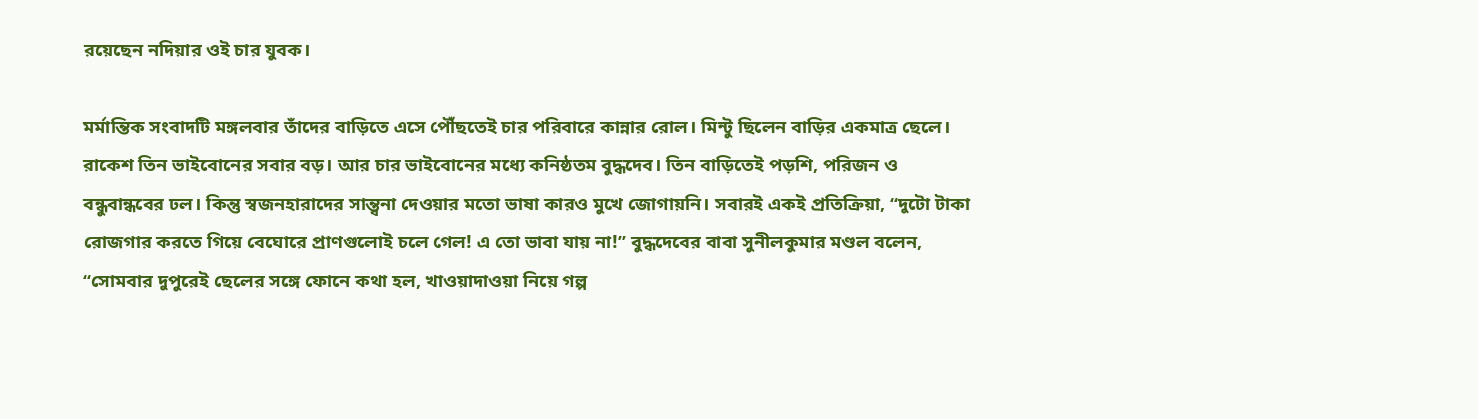রয়েছেন নদিয়ার ওই চার যুবক।

মর্মান্তিক সংবাদটি মঙ্গলবার তাঁদের বাড়িতে এসে পৌঁছতেই চার পরিবারে কান্নার রোল। মিন্টু ছিলেন বাড়ির একমাত্র ছেলে। রাকেশ তিন ভাইবোনের সবার বড়। আর চার ভাইবোনের মধ্যে কনিষ্ঠতম বুদ্ধদেব। তিন বাড়িতেই পড়শি, পরিজন ও বন্ধুবান্ধবের ঢল। কিন্তু স্বজনহারাদের সান্ত্বনা দেওয়ার মতো ভাষা কারও মুখে জোগায়নি। সবারই একই প্রতিক্রিয়া, ‘‘দুটো টাকা রোজগার করতে গিয়ে বেঘোরে প্রাণগুলোই চলে গেল! এ তো ভাবা যায় না!’’ বুদ্ধদেবের বাবা সুনীলকুমার মণ্ডল বলেন, ‘‘সোমবার দুপুরেই ছেলের সঙ্গে ফোনে কথা হল, খাওয়াদাওয়া নিয়ে গল্প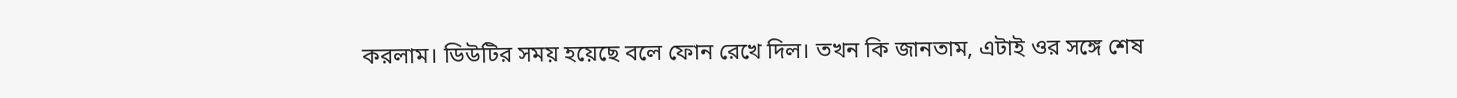করলাম। ডিউটির সময় হয়েছে বলে ফোন রেখে দিল। তখন কি জানতাম, এটাই ওর সঙ্গে শেষ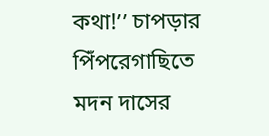কথা!’’ চাপড়ার পিঁপরেগাছিতে মদন দাসের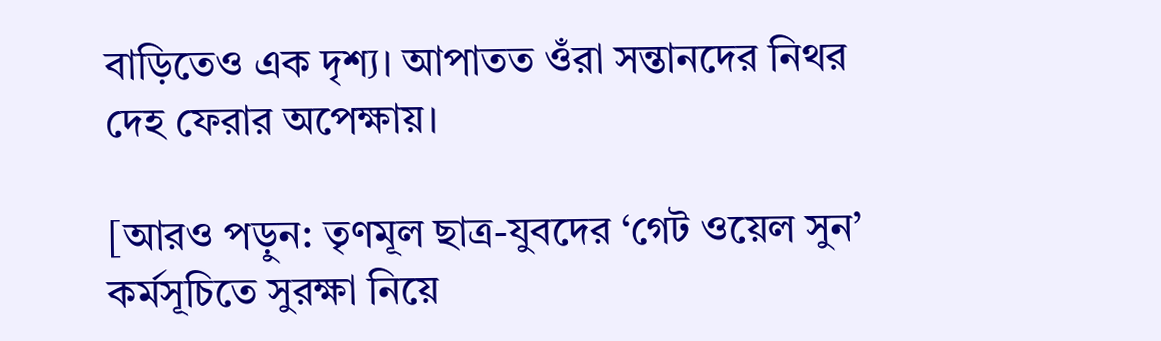বাড়িতেও এক দৃশ‌্য। আপাতত ওঁরা সন্তানদের নিথর দেহ ফেরার অপেক্ষায়।

[আরও পড়ুন: তৃণমূল ছাত্র-যুবদের ‘গেট ওয়েল সুন’ কর্মসূচিতে সুরক্ষা নিয়ে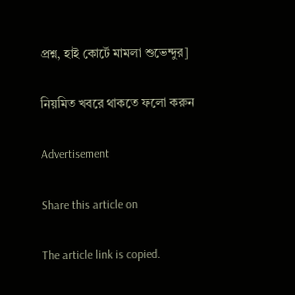প্রশ্ন, হাই কোর্টে মামলা শুভেন্দুর]

নিয়মিত খবরে থাকতে ফলো করুন

Advertisement

Share this article on

The article link is copied.